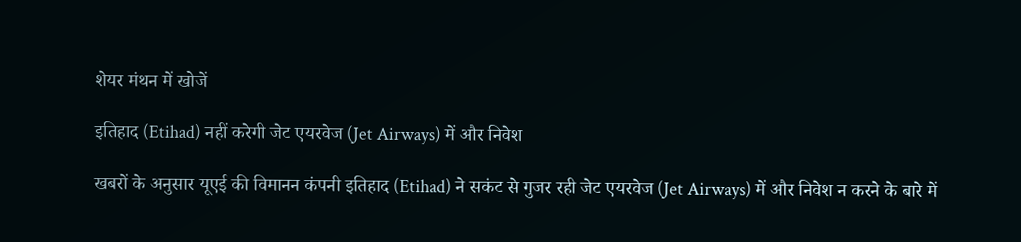शेयर मंथन में खोजें

इतिहाद (Etihad) नहीं करेगी जेट एयरवेज (Jet Airways) में और निवेश

खबरों के अनुसार यूएई की विमानन कंपनी इतिहाद (Etihad) ने सकंट से गुजर रही जेट एयरवेज (Jet Airways) में और निवेश न करने के बारे में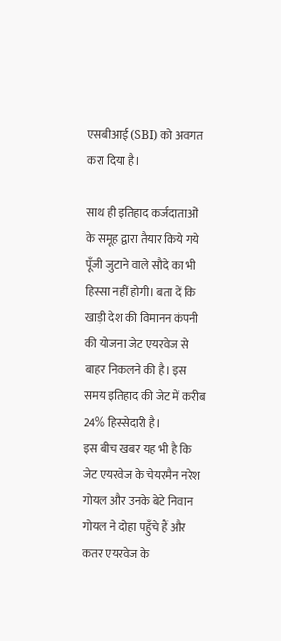एसबीआई (SBI) को अवगत करा दिया है।

साथ ही इतिहाद कर्जदाताओं के समूह द्वारा तैयार किये गये पूँजी जुटाने वाले सौदे का भी हिस्सा नहीं होगी। बता दें कि खाड़ी देश की विमानन कंपनी की योजना जेट एयरवेज से बाहर निकलने की है। इस समय इतिहाद की जेट में करीब 24% हिस्सेदारी है।
इस बीच खबर यह भी है कि जेट एयरवेज के चेयरमैन नरेश गोयल और उनके बेटे निवान गोयल ने दोहा पहुँचे हैं और कतर एयरवेज के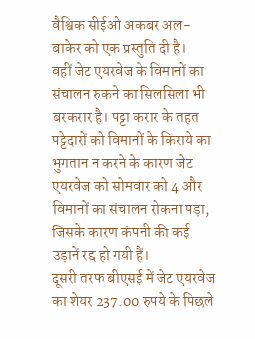वैश्विक सीईओ अकबर अल-बाकेर को एक प्रस्तुति दी है।
वहीं जेट एयरवेज के विमानों का संचालन रुकने का सिलसिला भी बरकरार है। पट्टा करार के तहत पट्टेदारों को विमानों के किराये का भुगतान न करने के कारण जेट एयरवेज को सोमवार को 4 और विमानों का संचालन रोकना पड़ा, जिसके कारण कंपनी की कई उड़ानें रद्द हो गयी हैं।
दूसरी तरफ बीएसई में जेट एयरवेज का शेयर 237.00 रुपये के पिछले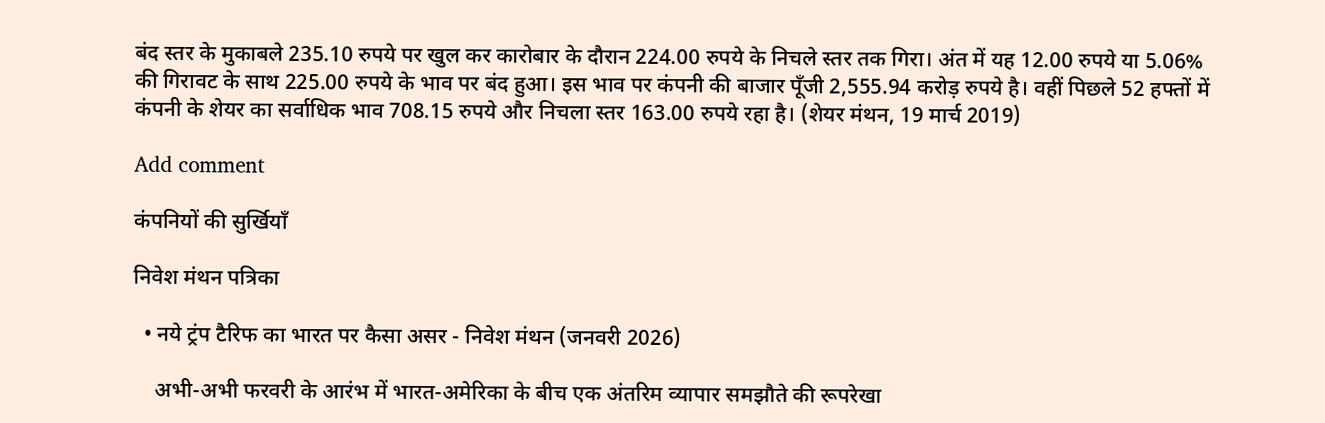बंद स्तर के मुकाबले 235.10 रुपये पर खुल कर कारोबार के दौरान 224.00 रुपये के निचले स्तर तक गिरा। अंत में यह 12.00 रुपये या 5.06% की गिरावट के साथ 225.00 रुपये के भाव पर बंद हुआ। इस भाव पर कंपनी की बाजार पूँजी 2,555.94 करोड़ रुपये है। वहीं पिछले 52 हफ्तों में कंपनी के शेयर का सर्वाधिक भाव 708.15 रुपये और निचला स्तर 163.00 रुपये रहा है। (शेयर मंथन, 19 मार्च 2019)

Add comment

कंपनियों की सुर्खियाँ

निवेश मंथन पत्रिका

  • नये ट्रंप टैरिफ का भारत पर कैसा असर - निवेश मंथन (जनवरी 2026)

    अभी-अभी फरवरी के आरंभ में भारत-अमेरिका के बीच एक अंतरिम व्यापार समझौते की रूपरेखा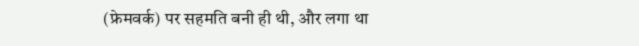(फ्रेमवर्क) पर सहमति बनी ही थी, और लगा था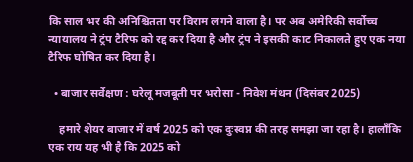कि साल भर की अनिश्चितता पर विराम लगने वाला है। पर अब अमेरिकी सर्वोच्च न्यायालय ने ट्रंप टैरिफ को रद्द कर दिया है और ट्रंप ने इसकी काट निकालते हुए एक नया टैरिफ घोषित कर दिया है।

  • बाजार सर्वेक्षण : घरेलू मजबूती पर भरोसा - निवेश मंथन (दिसंबर 2025)

    हमारे शेयर बाजार में वर्ष 2025 को एक दुःस्वप्न की तरह समझा जा रहा है। हालाँकि एक राय यह भी है कि 2025 को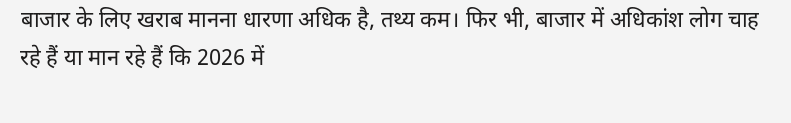बाजार के लिए खराब मानना धारणा अधिक है, तथ्य कम। फिर भी, बाजार में अधिकांश लोग चाह रहे हैं या मान रहे हैं कि 2026 में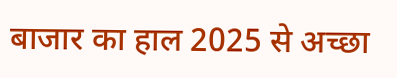बाजार का हाल 2025 से अच्छा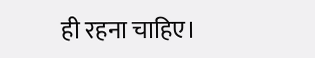ही रहना चाहिए।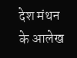देश मंथन के आलेख